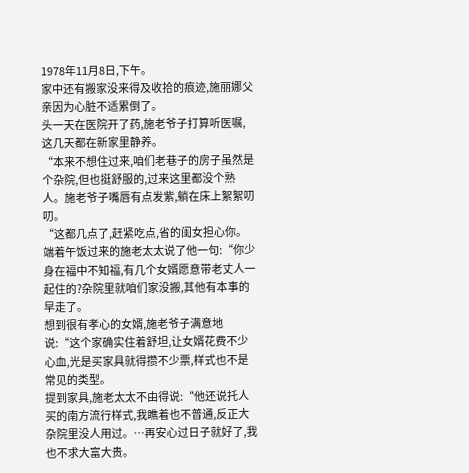1978年11月8日,下午。
家中还有搬家没来得及收拾的痕迹,施丽娜父亲因为心脏不适累倒了。
头一天在医院开了药,施老爷子打算听医嘱,这几天都在新家里静养。
“本来不想住过来,咱们老巷子的房子虽然是个杂院,但也挺舒服的,过来这里都没个熟人。施老爷子嘴唇有点发紫,躺在床上絮絮叨叨。
“这都几点了,赶紧吃点,省的闺女担心你。端着午饭过来的施老太太说了他一句:“你少身在福中不知福,有几个女婿愿意带老丈人一起住的?杂院里就咱们家没搬,其他有本事的早走了。
想到很有孝心的女婿,施老爷子满意地说:“这个家确实住着舒坦,让女婿花费不少心血,光是买家具就得攒不少票,样式也不是常见的类型。
提到家具,施老太太不由得说:“他还说托人买的南方流行样式,我瞧着也不普通,反正大杂院里没人用过。…再安心过日子就好了,我也不求大富大贵。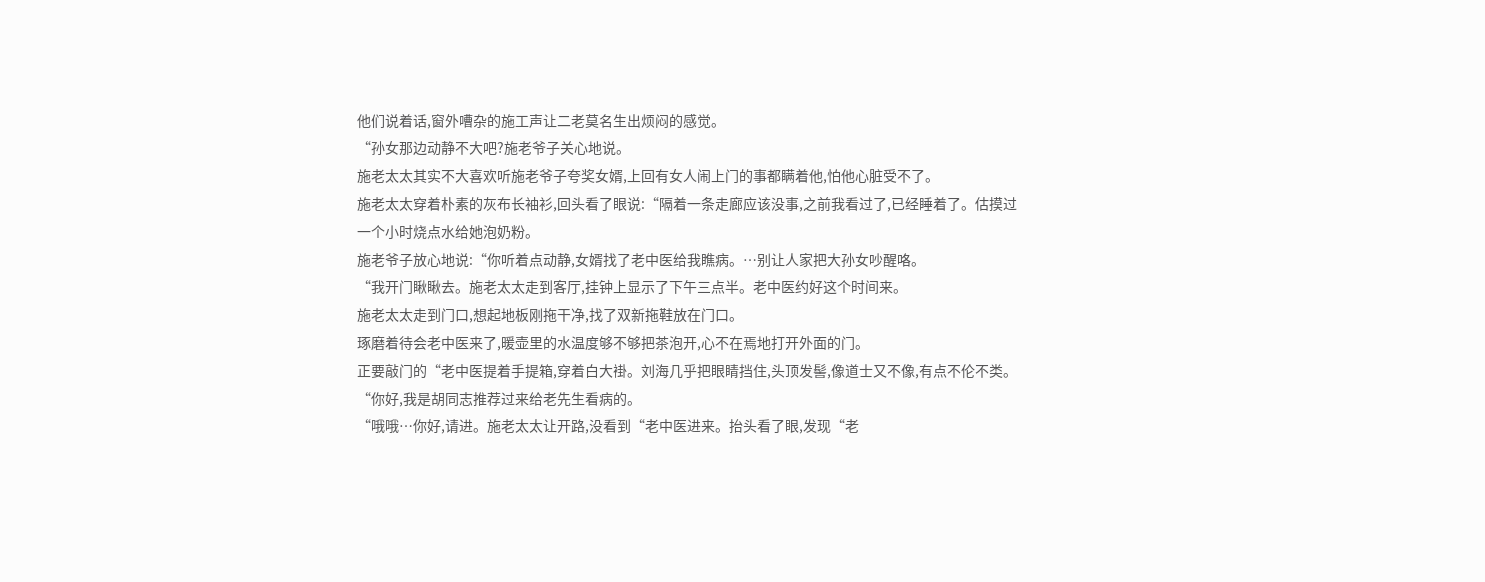他们说着话,窗外嘈杂的施工声让二老莫名生出烦闷的感觉。
“孙女那边动静不大吧?施老爷子关心地说。
施老太太其实不大喜欢听施老爷子夸奖女婿,上回有女人闹上门的事都瞒着他,怕他心脏受不了。
施老太太穿着朴素的灰布长袖衫,回头看了眼说:“隔着一条走廊应该没事,之前我看过了,已经睡着了。估摸过一个小时烧点水给她泡奶粉。
施老爷子放心地说:“你听着点动静,女婿找了老中医给我瞧病。…别让人家把大孙女吵醒咯。
“我开门瞅瞅去。施老太太走到客厅,挂钟上显示了下午三点半。老中医约好这个时间来。
施老太太走到门口,想起地板刚拖干净,找了双新拖鞋放在门口。
琢磨着待会老中医来了,暖壶里的水温度够不够把茶泡开,心不在焉地打开外面的门。
正要敲门的“老中医提着手提箱,穿着白大褂。刘海几乎把眼睛挡住,头顶发髻,像道士又不像,有点不伦不类。
“你好,我是胡同志推荐过来给老先生看病的。
“哦哦…你好,请进。施老太太让开路,没看到“老中医进来。抬头看了眼,发现“老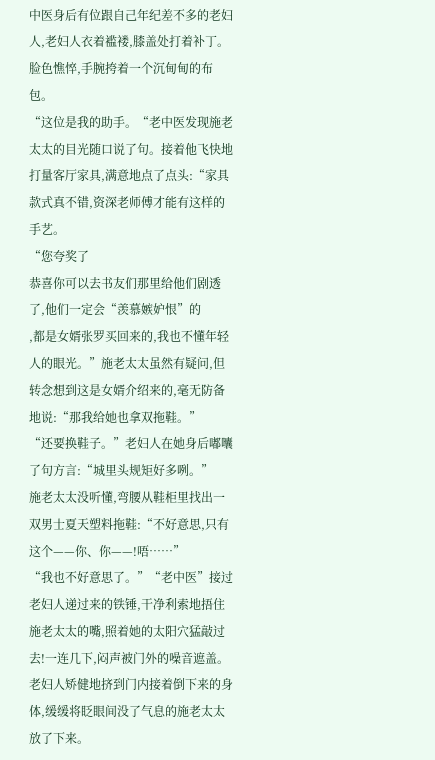中医身后有位跟自己年纪差不多的老妇人,老妇人衣着褴褛,膝盖处打着补丁。脸色憔悴,手腕挎着一个沉甸甸的布包。
“这位是我的助手。“老中医发现施老太太的目光随口说了句。接着他飞快地打量客厅家具,满意地点了点头:“家具款式真不错,资深老师傅才能有这样的手艺。
“您夸奖了
恭喜你可以去书友们那里给他们剧透了,他们一定会“羡慕嫉妒恨”的
,都是女婿张罗买回来的,我也不懂年轻人的眼光。”施老太太虽然有疑问,但转念想到这是女婿介绍来的,毫无防备地说:“那我给她也拿双拖鞋。”
“还要换鞋子。”老妇人在她身后嘟囔了句方言:“城里头规矩好多咧。”
施老太太没听懂,弯腰从鞋柜里找出一双男士夏天塑料拖鞋:“不好意思,只有这个——你、你——!唔……”
“我也不好意思了。”“老中医”接过老妇人递过来的铁锤,干净利索地捂住施老太太的嘴,照着她的太阳穴猛敲过去!一连几下,闷声被门外的噪音遮盖。
老妇人矫健地挤到门内接着倒下来的身体,缓缓将眨眼间没了气息的施老太太放了下来。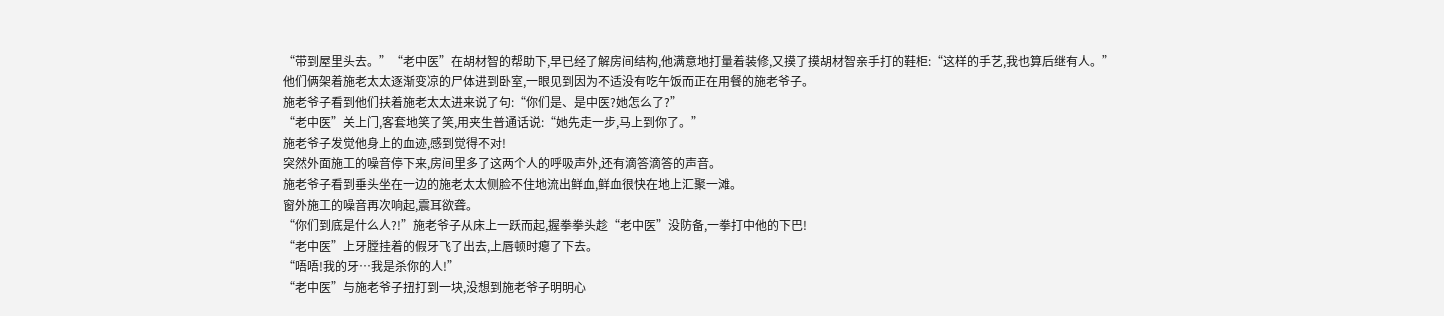“带到屋里头去。”“老中医”在胡材智的帮助下,早已经了解房间结构,他满意地打量着装修,又摸了摸胡材智亲手打的鞋柜:“这样的手艺,我也算后继有人。”
他们俩架着施老太太逐渐变凉的尸体进到卧室,一眼见到因为不适没有吃午饭而正在用餐的施老爷子。
施老爷子看到他们扶着施老太太进来说了句:“你们是、是中医?她怎么了?”
“老中医”关上门,客套地笑了笑,用夹生普通话说:“她先走一步,马上到你了。”
施老爷子发觉他身上的血迹,感到觉得不对!
突然外面施工的噪音停下来,房间里多了这两个人的呼吸声外,还有滴答滴答的声音。
施老爷子看到垂头坐在一边的施老太太侧脸不住地流出鲜血,鲜血很快在地上汇聚一滩。
窗外施工的噪音再次响起,震耳欲聋。
“你们到底是什么人?!”施老爷子从床上一跃而起,握拳拳头趁“老中医”没防备,一拳打中他的下巴!
“老中医”上牙膛挂着的假牙飞了出去,上唇顿时瘪了下去。
“唔唔!我的牙…我是杀你的人!”
“老中医”与施老爷子扭打到一块,没想到施老爷子明明心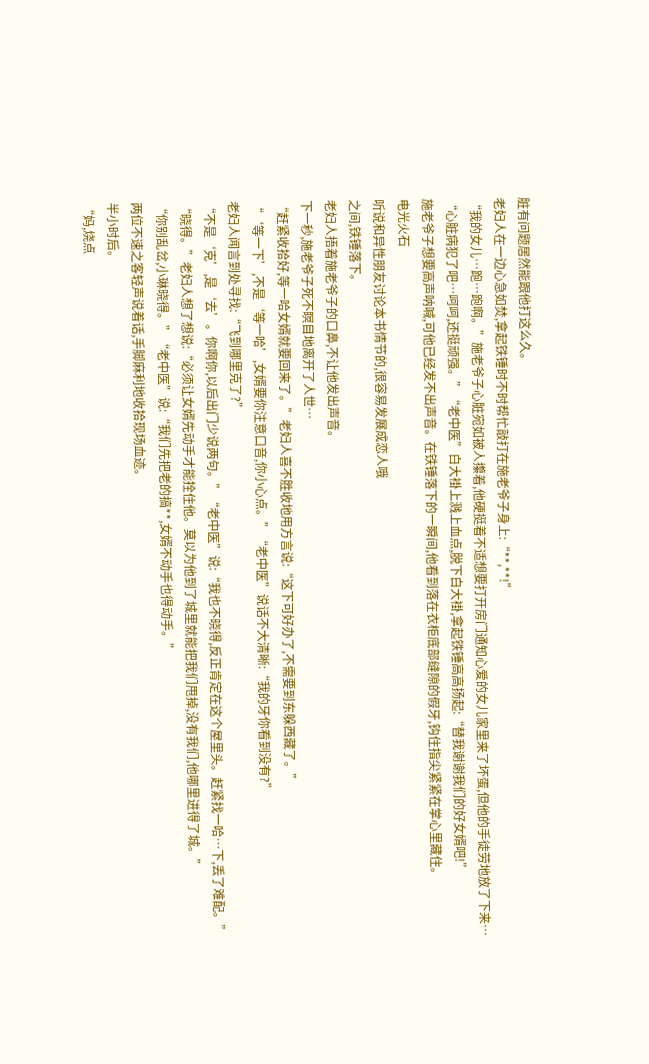脏有问题居然能跟他打这么久。
老妇人在一边心急如焚,拿起铁锤时不时帮忙敲打在施老爷子身上:“**,**!”
“我的女儿…跑…跑啊。”施老爷子心脏宛如被人攥着,他硬挺着不适想要打开房门通知心爱的女儿家里来了坏蛋,但他的手徒劳地放了下来…
“心脏病犯了吧…呵呵,还挺顽强。”“老中医”白大褂上溅上血点,脱下白大褂,拿起铁锤高高扬起:“替我谢谢我们的好女婿吧!”
施老爷子想要高声呐喊,可他已经发不出声音。在铁锤落下的一瞬间,他看到落在衣柜底部缝隙的假牙,钩住指尖紧紧在掌心里藏住。
电光火石
听说和异性朋友讨论本书情节的,很容易发展成恋人哦
之间,铁锤落下。
老妇人捂着施老爷子的口鼻,不让他发出声音。
下一秒,施老爷子死不瞑目地离开了人世…
“赶紧收拾好,等一哈女婿就要回来了。”老妇人喜不胜收地用方言说:“这下可好办了,不需要到东躲西藏了。”
“‘等一下’,不是‘等一哈’,女婿要你注意口音,你小心点。”“老中医”说话不大清晰:“我的牙你看到没有?”
老妇人闻言到处寻找:“飞到哪里克了?”
“不是‘克’,是‘去’。你啊你,以后出门少说两句。”“老中医”说:“我也不晓得,反正肯定在这个屋里头。赶紧找一哈…下,丢了难配。”
“晓得。”老妇人想了想说:“必须让女婿先动手才能拴住他。莫以为他到了城里就能把我们甩掉,没有我们,他哪里进得了城。”
“你别乱岔,小琳晓得。”“老中医”说:“我们先把老的搞**,女婿不动手也得动手。”
两位不速之客轻声说着话,手脚麻利地收拾现场血迹。
半小时后。
“妈,烧点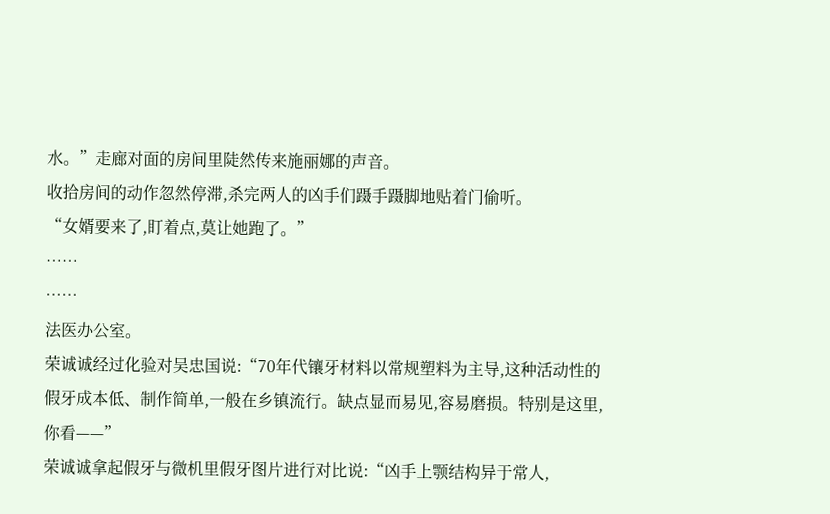水。”走廊对面的房间里陡然传来施丽娜的声音。
收拾房间的动作忽然停滞,杀完两人的凶手们蹑手蹑脚地贴着门偷听。
“女婿要来了,盯着点,莫让她跑了。”
……
……
法医办公室。
荣诚诚经过化验对吴忠国说:“70年代镶牙材料以常规塑料为主导,这种活动性的假牙成本低、制作简单,一般在乡镇流行。缺点显而易见,容易磨损。特别是这里,你看——”
荣诚诚拿起假牙与微机里假牙图片进行对比说:“凶手上颚结构异于常人,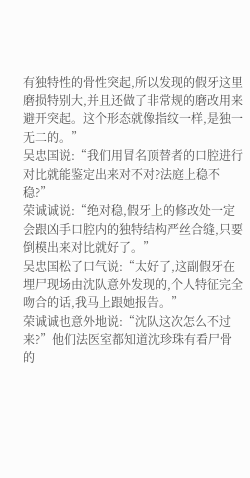有独特性的骨性突起,所以发现的假牙这里磨损特别大,并且还做了非常规的磨改用来避开突起。这个形态就像指纹一样,是独一无二的。”
吴忠国说:“我们用冒名顶替者的口腔进行对比就能鉴定出来对不对?法庭上稳不稳?”
荣诚诚说:“绝对稳,假牙上的修改处一定会跟凶手口腔内的独特结构严丝合缝,只要倒模出来对比就好了。”
吴忠国松了口气说:“太好了,这副假牙在埋尸现场由沈队意外发现的,个人特征完全吻合的话,我马上跟她报告。”
荣诚诚也意外地说:“沈队这次怎么不过来?”他们法医室都知道沈珍珠有看尸骨的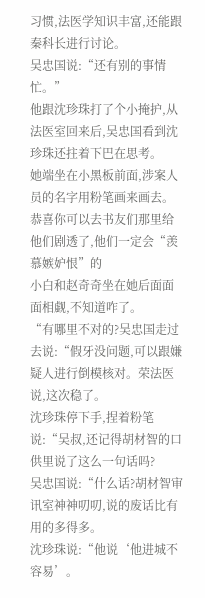习惯,法医学知识丰富,还能跟秦科长进行讨论。
吴忠国说:“还有别的事情忙。”
他跟沈珍珠打了个小掩护,从法医室回来后,吴忠国看到沈珍珠还拄着下巴在思考。
她端坐在小黑板前面,涉案人员的名字用粉笔画来画去。
恭喜你可以去书友们那里给他们剧透了,他们一定会“羡慕嫉妒恨”的
小白和赵奇奇坐在她后面面面相觑,不知道咋了。
“有哪里不对的?吴忠国走过去说:“假牙没问题,可以跟嫌疑人进行倒模核对。荣法医说,这次稳了。
沈珍珠停下手,捏着粉笔说:“吴叔,还记得胡材智的口供里说了这么一句话吗?
吴忠国说:“什么话?胡材智审讯室神神叨叨,说的废话比有用的多得多。
沈珍珠说:“他说‘他进城不容易’。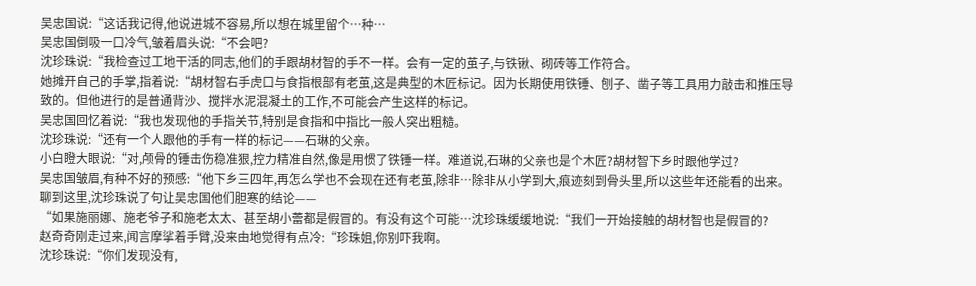吴忠国说:“这话我记得,他说进城不容易,所以想在城里留个…种…
吴忠国倒吸一口冷气,皱着眉头说:“不会吧?
沈珍珠说:“我检查过工地干活的同志,他们的手跟胡材智的手不一样。会有一定的茧子,与铁锹、砌砖等工作符合。
她摊开自己的手掌,指着说:“胡材智右手虎口与食指根部有老茧,这是典型的木匠标记。因为长期使用铁锤、刨子、凿子等工具用力敲击和推压导致的。但他进行的是普通背沙、搅拌水泥混凝土的工作,不可能会产生这样的标记。
吴忠国回忆着说:“我也发现他的手指关节,特别是食指和中指比一般人突出粗糙。
沈珍珠说:“还有一个人跟他的手有一样的标记——石琳的父亲。
小白瞪大眼说:“对,颅骨的锤击伤稳准狠,控力精准自然,像是用惯了铁锤一样。难道说,石琳的父亲也是个木匠?胡材智下乡时跟他学过?
吴忠国皱眉,有种不好的预感:“他下乡三四年,再怎么学也不会现在还有老茧,除非…除非从小学到大,痕迹刻到骨头里,所以这些年还能看的出来。
聊到这里,沈珍珠说了句让吴忠国他们胆寒的结论——
“如果施丽娜、施老爷子和施老太太、甚至胡小蕾都是假冒的。有没有这个可能…沈珍珠缓缓地说:“我们一开始接触的胡材智也是假冒的?
赵奇奇刚走过来,闻言摩挲着手臂,没来由地觉得有点冷:“珍珠姐,你别吓我啊。
沈珍珠说:“你们发现没有,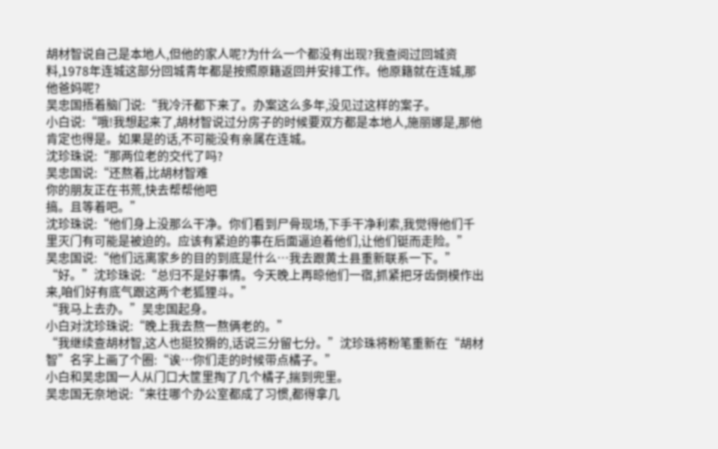胡材智说自己是本地人,但他的家人呢?为什么一个都没有出现?我查阅过回城资料,1978年连城这部分回城青年都是按照原籍返回并安排工作。他原籍就在连城,那他爸妈呢?
吴忠国捂着脑门说:“我冷汗都下来了。办案这么多年,没见过这样的案子。
小白说:“哦!我想起来了,胡材智说过分房子的时候要双方都是本地人,施丽娜是,那他肯定也得是。如果是的话,不可能没有亲属在连城。
沈珍珠说:“那两位老的交代了吗?
吴忠国说:“还熬着,比胡材智难
你的朋友正在书荒,快去帮帮他吧
搞。且等着吧。”
沈珍珠说:“他们身上没那么干净。你们看到尸骨现场,下手干净利索,我觉得他们千里灭门有可能是被迫的。应该有紧迫的事在后面逼迫着他们,让他们铤而走险。”
吴忠国说:“他们远离家乡的目的到底是什么…我去跟黄土县重新联系一下。”
“好。”沈珍珠说:“总归不是好事情。今天晚上再晾他们一宿,抓紧把牙齿倒模作出来,咱们好有底气跟这两个老狐狸斗。”
“我马上去办。”吴忠国起身。
小白对沈珍珠说:“晚上我去熬一熬俩老的。”
“我继续查胡材智,这人也挺狡猾的,话说三分留七分。”沈珍珠将粉笔重新在“胡材智”名字上画了个圈:“诶…你们走的时候带点橘子。”
小白和吴忠国一人从门口大筐里掏了几个橘子,揣到兜里。
吴忠国无奈地说:“来往哪个办公室都成了习惯,都得拿几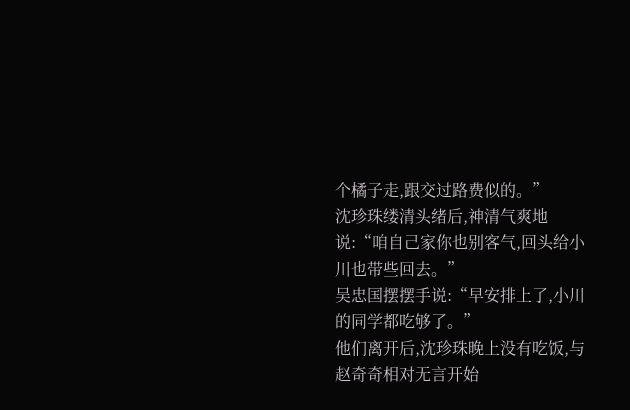个橘子走,跟交过路费似的。”
沈珍珠缕清头绪后,神清气爽地说:“咱自己家你也别客气,回头给小川也带些回去。”
吴忠国摆摆手说:“早安排上了,小川的同学都吃够了。”
他们离开后,沈珍珠晚上没有吃饭,与赵奇奇相对无言开始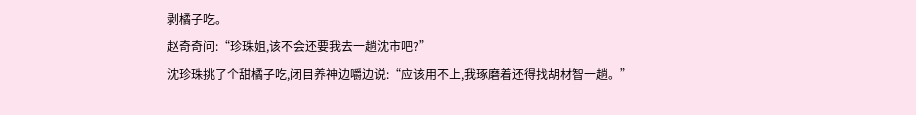剥橘子吃。
赵奇奇问:“珍珠姐,该不会还要我去一趟沈市吧?”
沈珍珠挑了个甜橘子吃,闭目养神边嚼边说:“应该用不上,我琢磨着还得找胡材智一趟。”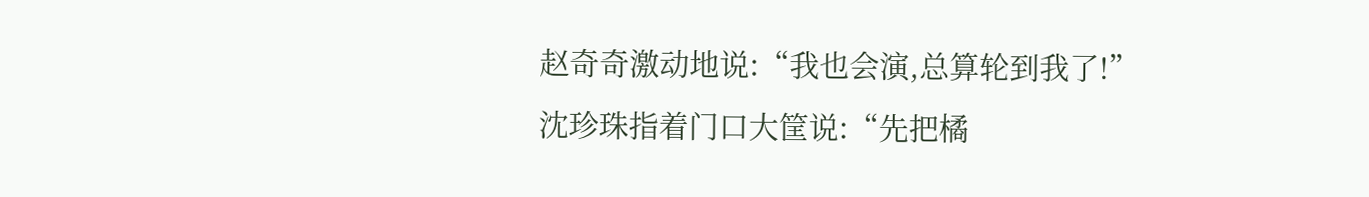赵奇奇激动地说:“我也会演,总算轮到我了!”
沈珍珠指着门口大筐说:“先把橘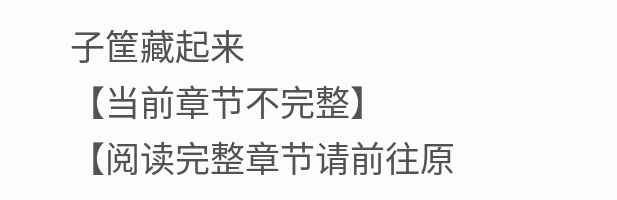子筐藏起来
【当前章节不完整】
【阅读完整章节请前往原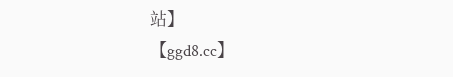站】
【ggd8.cc】